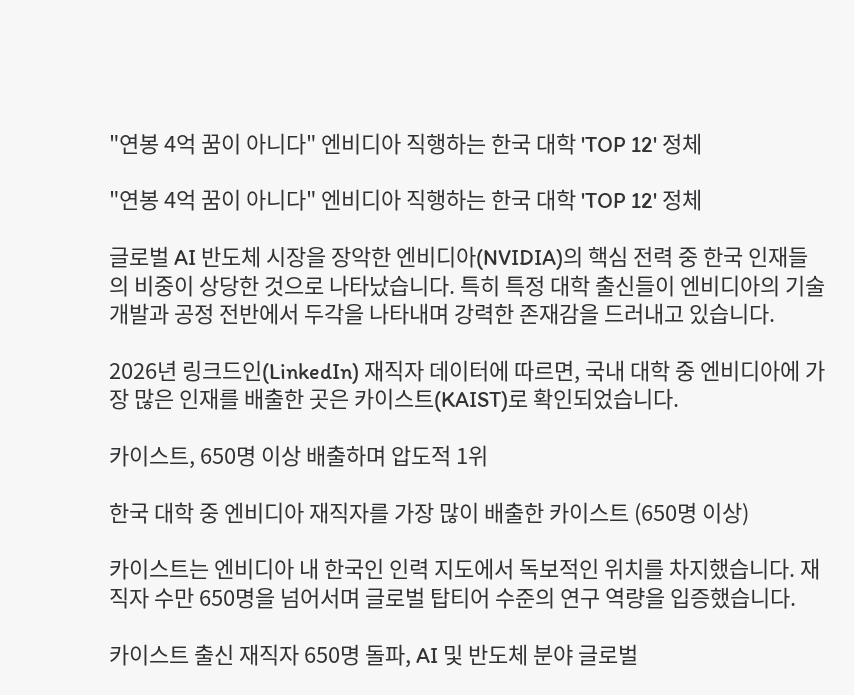"연봉 4억 꿈이 아니다" 엔비디아 직행하는 한국 대학 'TOP 12' 정체

"연봉 4억 꿈이 아니다" 엔비디아 직행하는 한국 대학 'TOP 12' 정체

글로벌 AI 반도체 시장을 장악한 엔비디아(NVIDIA)의 핵심 전력 중 한국 인재들의 비중이 상당한 것으로 나타났습니다. 특히 특정 대학 출신들이 엔비디아의 기술 개발과 공정 전반에서 두각을 나타내며 강력한 존재감을 드러내고 있습니다.

2026년 링크드인(LinkedIn) 재직자 데이터에 따르면, 국내 대학 중 엔비디아에 가장 많은 인재를 배출한 곳은 카이스트(KAIST)로 확인되었습니다.

카이스트, 650명 이상 배출하며 압도적 1위

한국 대학 중 엔비디아 재직자를 가장 많이 배출한 카이스트 (650명 이상)

카이스트는 엔비디아 내 한국인 인력 지도에서 독보적인 위치를 차지했습니다. 재직자 수만 650명을 넘어서며 글로벌 탑티어 수준의 연구 역량을 입증했습니다.

카이스트 출신 재직자 650명 돌파, AI 및 반도체 분야 글로벌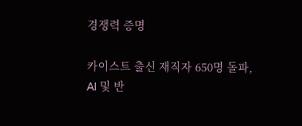경쟁력 증명

카이스트 출신 재직자 650명 돌파, AI 및 반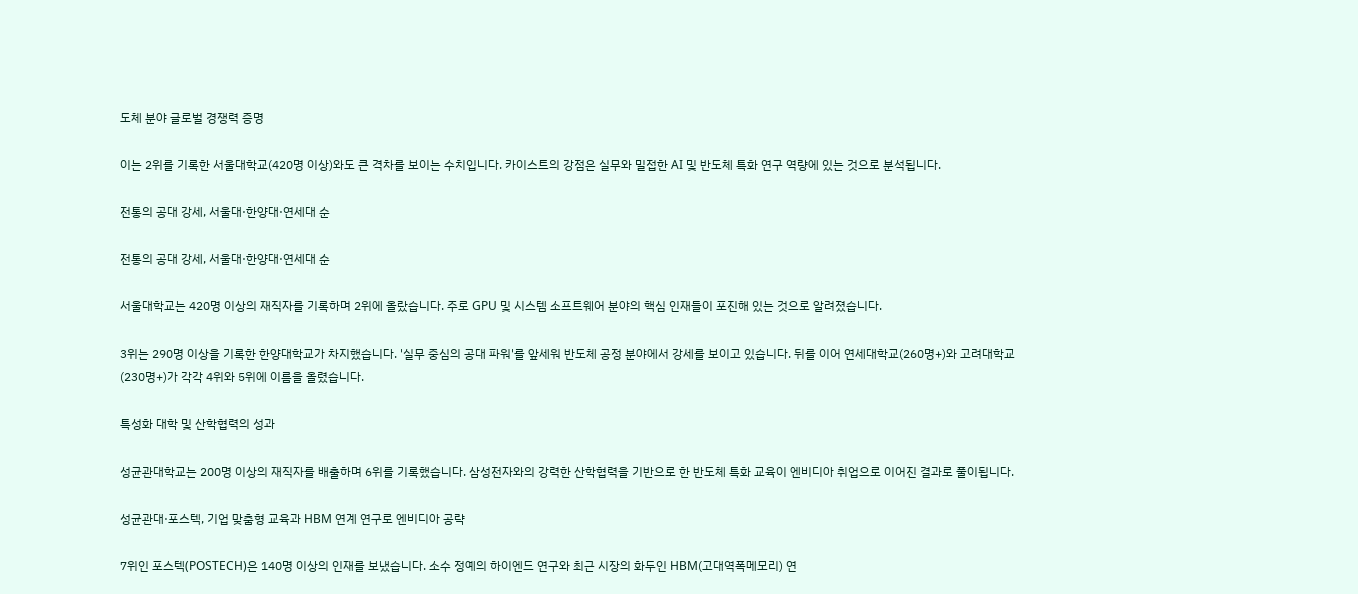도체 분야 글로벌 경쟁력 증명

이는 2위를 기록한 서울대학교(420명 이상)와도 큰 격차를 보이는 수치입니다. 카이스트의 강점은 실무와 밀접한 AI 및 반도체 특화 연구 역량에 있는 것으로 분석됩니다.

전통의 공대 강세, 서울대·한양대·연세대 순

전통의 공대 강세, 서울대·한양대·연세대 순

서울대학교는 420명 이상의 재직자를 기록하며 2위에 올랐습니다. 주로 GPU 및 시스템 소프트웨어 분야의 핵심 인재들이 포진해 있는 것으로 알려졌습니다.

3위는 290명 이상을 기록한 한양대학교가 차지했습니다. '실무 중심의 공대 파워'를 앞세워 반도체 공정 분야에서 강세를 보이고 있습니다. 뒤를 이어 연세대학교(260명+)와 고려대학교(230명+)가 각각 4위와 5위에 이름을 올렸습니다.

특성화 대학 및 산학협력의 성과

성균관대학교는 200명 이상의 재직자를 배출하며 6위를 기록했습니다. 삼성전자와의 강력한 산학협력을 기반으로 한 반도체 특화 교육이 엔비디아 취업으로 이어진 결과로 풀이됩니다.

성균관대·포스텍, 기업 맞춤형 교육과 HBM 연계 연구로 엔비디아 공략

7위인 포스텍(POSTECH)은 140명 이상의 인재를 보냈습니다. 소수 정예의 하이엔드 연구와 최근 시장의 화두인 HBM(고대역폭메모리) 연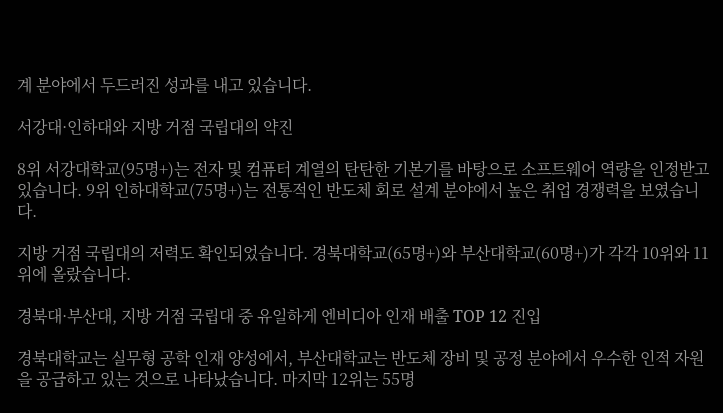계 분야에서 두드러진 성과를 내고 있습니다.

서강대·인하대와 지방 거점 국립대의 약진

8위 서강대학교(95명+)는 전자 및 컴퓨터 계열의 탄탄한 기본기를 바탕으로 소프트웨어 역량을 인정받고 있습니다. 9위 인하대학교(75명+)는 전통적인 반도체 회로 설계 분야에서 높은 취업 경쟁력을 보였습니다.

지방 거점 국립대의 저력도 확인되었습니다. 경북대학교(65명+)와 부산대학교(60명+)가 각각 10위와 11위에 올랐습니다.

경북대·부산대, 지방 거점 국립대 중 유일하게 엔비디아 인재 배출 TOP 12 진입

경북대학교는 실무형 공학 인재 양성에서, 부산대학교는 반도체 장비 및 공정 분야에서 우수한 인적 자원을 공급하고 있는 것으로 나타났습니다. 마지막 12위는 55명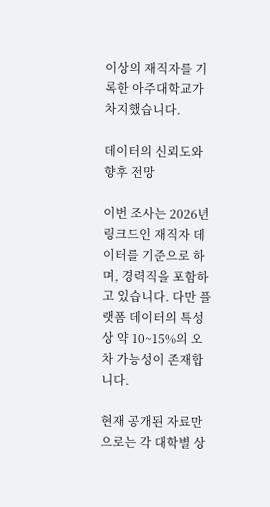이상의 재직자를 기록한 아주대학교가 차지했습니다.

데이터의 신뢰도와 향후 전망

이번 조사는 2026년 링크드인 재직자 데이터를 기준으로 하며, 경력직을 포함하고 있습니다. 다만 플랫폼 데이터의 특성상 약 10~15%의 오차 가능성이 존재합니다.

현재 공개된 자료만으로는 각 대학별 상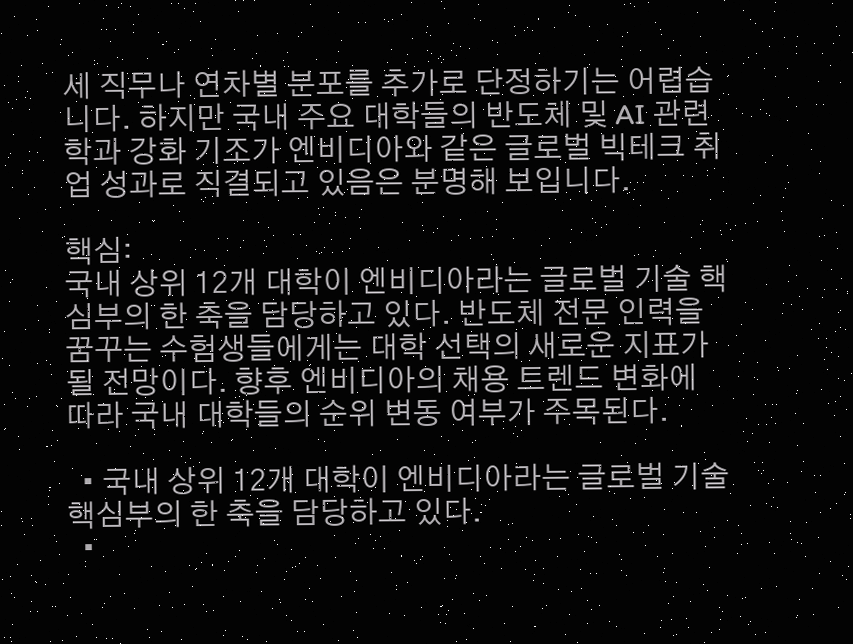세 직무나 연차별 분포를 추가로 단정하기는 어렵습니다. 하지만 국내 주요 대학들의 반도체 및 AI 관련 학과 강화 기조가 엔비디아와 같은 글로벌 빅테크 취업 성과로 직결되고 있음은 분명해 보입니다.

핵심:
국내 상위 12개 대학이 엔비디아라는 글로벌 기술 핵심부의 한 축을 담당하고 있다. 반도체 전문 인력을 꿈꾸는 수험생들에게는 대학 선택의 새로운 지표가 될 전망이다. 향후 엔비디아의 채용 트렌드 변화에 따라 국내 대학들의 순위 변동 여부가 주목된다.

  • 국내 상위 12개 대학이 엔비디아라는 글로벌 기술 핵심부의 한 축을 담당하고 있다.
  •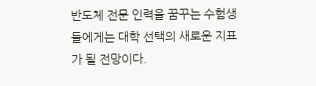반도체 전문 인력을 꿈꾸는 수험생들에게는 대학 선택의 새로운 지표가 될 전망이다.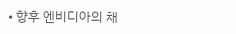• 향후 엔비디아의 채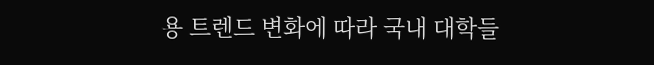용 트렌드 변화에 따라 국내 대학들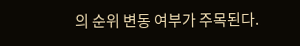의 순위 변동 여부가 주목된다.